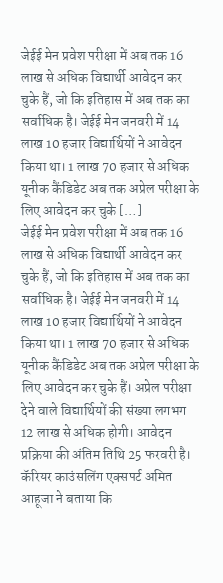जेईई मेन प्रवेश परीक्षा में अब तक 16 लाख से अधिक विद्यार्थी आवेदन कर चुके हैं, जो कि इतिहास में अब तक का सर्वाधिक है। जेईई मेन जनवरी में 14 लाख 10 हजार विद्यार्थियों ने आवेदन किया था। 1 लाख 70 हजार से अधिक यूनीक कैंडिडेट अब तक अप्रेल परीक्षा के लिए आवेदन कर चुके […]
जेईई मेन प्रवेश परीक्षा में अब तक 16 लाख से अधिक विद्यार्थी आवेदन कर चुके हैं, जो कि इतिहास में अब तक का सर्वाधिक है। जेईई मेन जनवरी में 14 लाख 10 हजार विद्यार्थियों ने आवेदन किया था। 1 लाख 70 हजार से अधिक यूनीक कैंडिडेट अब तक अप्रेल परीक्षा के लिए आवेदन कर चुके हैं। अप्रेल परीक्षा देने वाले विद्यार्थियों की संख्या लगभग 12 लाख से अधिक होगी। आवेदन प्रक्रिया की अंतिम तिथि 25 फरवरी है।
कॅरियर काउंसलिंग एक्सपर्ट अमित आहूजा ने बताया कि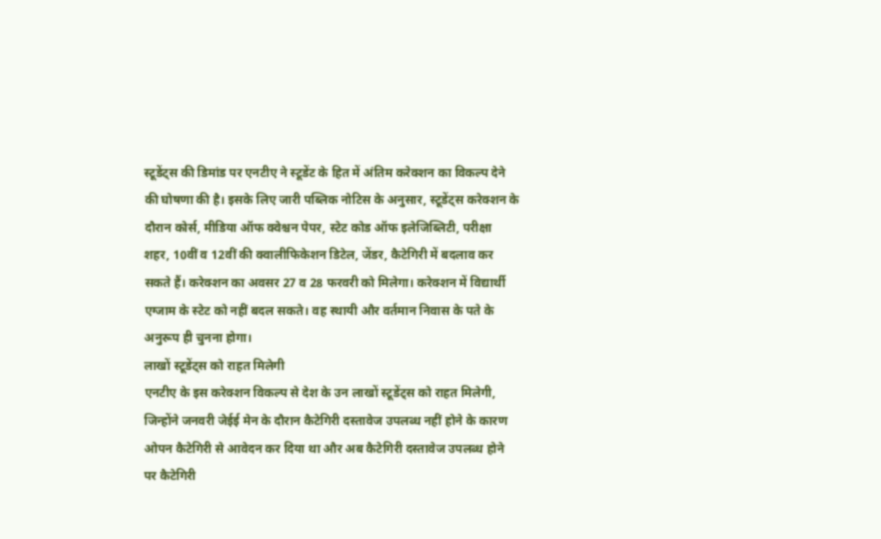स्टूडेंट्स की डिमांड पर एनटीए ने स्टूडेंट के हित में अंतिम करेक्शन का विकल्प देने की घोषणा की है। इसके लिए जारी पब्लिक नोटिस के अनुसार, स्टूडेंट्स करेक्शन के दौरान कोर्स, मीडिया ऑफ क्वेश्चन पेपर, स्टेट कोड ऑफ इलेजिब्लिटी, परीक्षा शहर, 10वीं व 12वीं की क्वालीफिकेशन डिटेल, जेंडर, कैटेगिरी में बदलाव कर सकते हैं। करेक्शन का अवसर 27 व 28 फरवरी को मिलेगा। करेक्शन में विद्यार्थी एग्जाम के स्टेट को नहीं बदल सकते। वह स्थायी और वर्तमान निवास के पते के अनुरूप ही चुनना होगा।
लाखों स्टूडेंट्स को राहत मिलेगी
एनटीए के इस करेक्शन विकल्प से देश के उन लाखों स्टूडेंट्स को राहत मिलेगी, जिन्होंने जनवरी जेईई मेन के दौरान कैटेगिरी दस्तावेज उपलब्ध नहीं होने के कारण ओपन कैटेगिरी से आवेदन कर दिया था और अब कैटेगिरी दस्तावेज उपलब्ध होने पर कैटेगिरी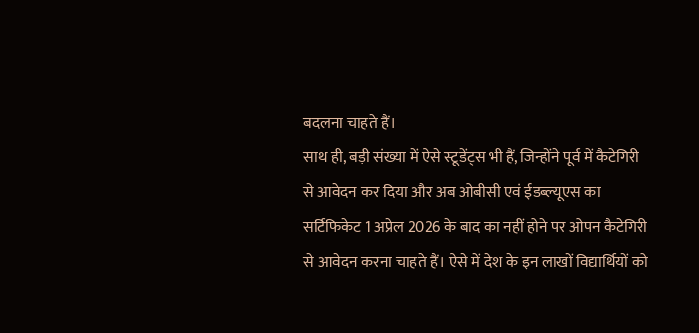बदलना चाहते हैं।
साथ ही, बड़ी संख्या में ऐसे स्टूडेंट्स भी हैं, जिन्होंने पूर्व में कैटेगिरी से आवेदन कर दिया और अब ओबीसी एवं ईडब्ल्यूएस का सर्टिफिकेट 1 अप्रेल 2026 के बाद का नहीं होने पर ओपन कैटेगिरी से आवेदन करना चाहते हैं। ऐसे में देश के इन लाखों विद्यार्थियों को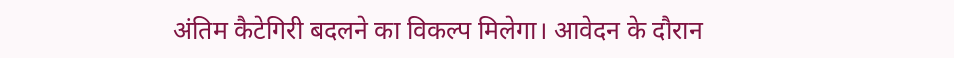अंतिम कैटेगिरी बदलने का विकल्प मिलेगा। आवेदन के दौरान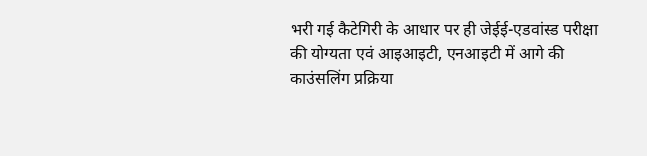भरी गई कैटेगिरी के आधार पर ही जेईई-एडवांस्ड परीक्षा की योग्यता एवं आइआइटी, एनआइटी में आगे की काउंसलिंग प्रक्रिया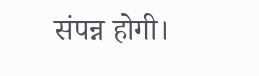संपन्न होगी।